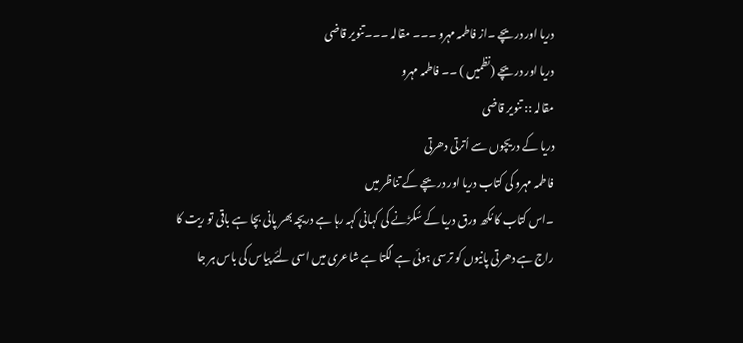دریا اور دریچے ۔از فاطمہ مہرو ۔۔۔ مقالہ ۔۔۔تنویر قاضی
دریا اور دریچے (نظمیں ) ۔۔ فاطمہ مہرو
مقالہ :: تنویر قاضی
دریا کے دریچوں سے اُترتی دھرتی
فاطمہ مہرو کی کتاب دریا اور دریچے کے تناظر میں
۔اس کتاب کا مُکھ ورق دریا کے سُکڑنے کی کہانی کہہ رہا ہے دریچہ بھر پانی بچا ہے باقی تو ریت کا راج ہے دھرتی پانیوں کو ترسی ہوئی ہے لگتا ہے شاعری میں اسی لِئے پیاس کی باس ہر جا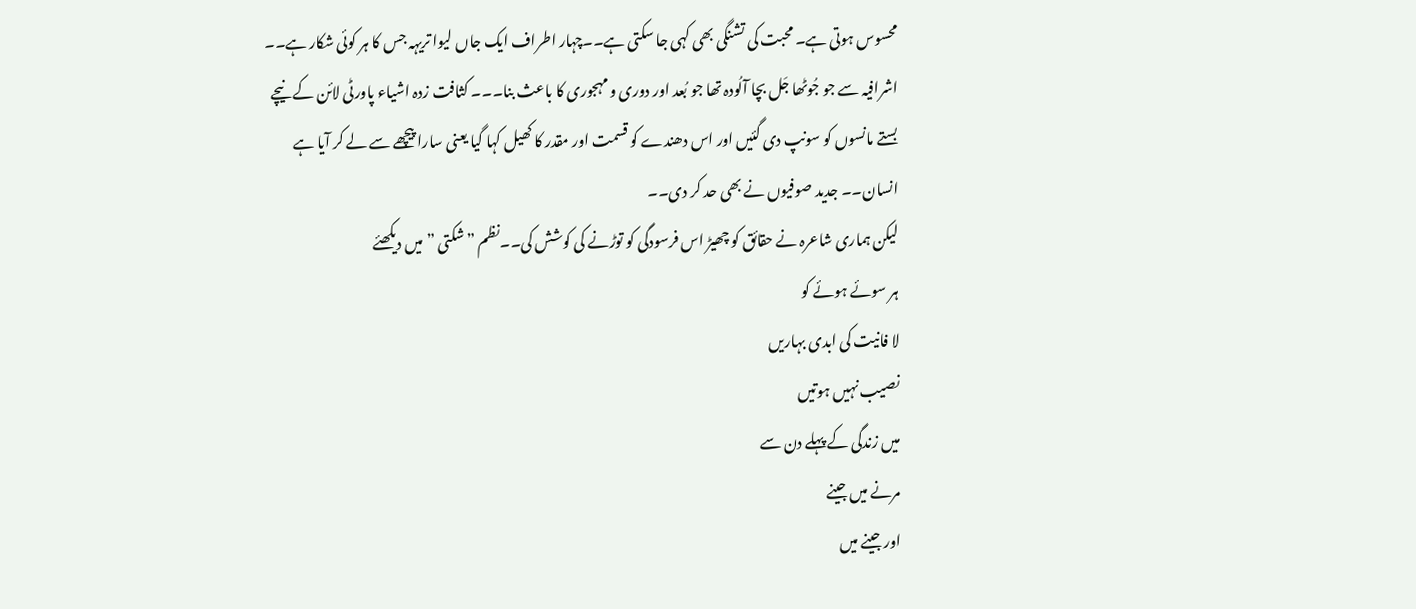محسوس ہوتی ہے۔ محبت کی تشنگی بھی کہی جا سکتی ہے۔۔چہار اطراف ایک جاں لیوا تریہہ جس کا ہر کوئی شکار ہے۔۔ اشرافیہ سے جو جُوٹھا جَل بچا آلُودہ تھا جو بُعد اور دوری و مہجوری کا باعث بنا۔۔۔ کثافت زدہ اشیاء پاورٹی لائن کے نیچے بستے مانسوں کو سونپ دی گئیں اور اس دھندے کو قسمت اور مقدر کا کھیل کہا گیا یعنی سارا پیچھے سے لے کر آیا ہے انسان۔۔ جدید صوفیوں نے بھی حد کر دی۔۔
لیکن ہماری شاعرہ نے حقائق کو چھیڑ اس فرسودگی کو توڑنے کی کوشش کی۔۔نظم ”شکتی ” میں دیکھئے
ہر سوئے ہوئے کو
لا فانیت کی ابدی بہاریں
نصیب نہیں ہوتیں
میں زندگی کے پہلے دن سے
مرنے میں جینے
اور جینے میں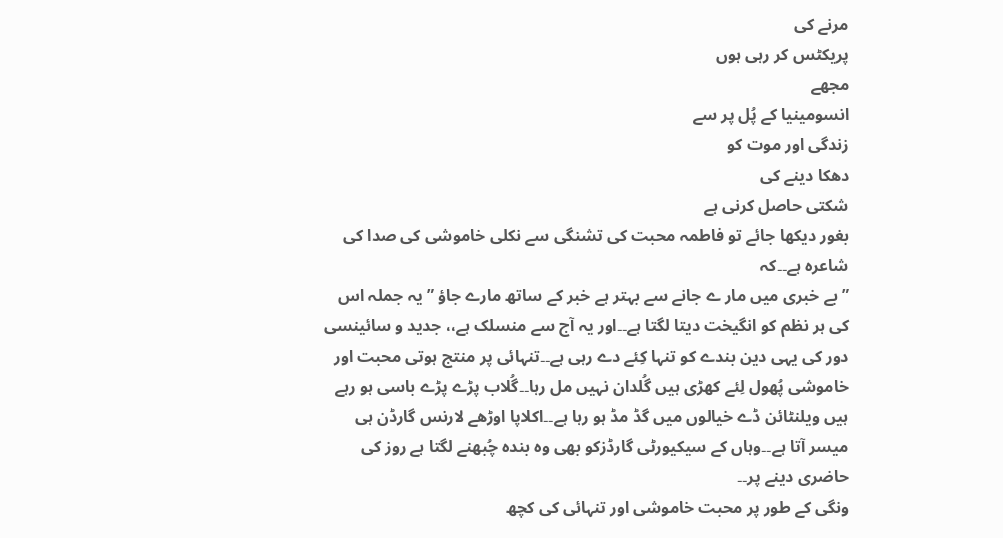مرنے کی
پریکٹس کر رہی ہوں
مجھے
انسومینیا کے پُل پر سے
زندگی اور موت کو
دھکا دینے کی
شکتی حاصل کرنی ہے
بغور دیکھا جائے تو فاطمہ محبت کی تشنگی سے نکلی خاموشی کی صدا کی شاعرہ ہے۔۔کہ
” بے خبری میں مار ے جانے سے بہتر ہے خبر کے ساتھ مارے جاؤ ” یہ جملہ اس کی ہر نظم کو انگیخت دیتا لگتا ہے۔۔اور یہ آج سے منسلک ہے،، جدید و سائینسی دور کی یہی دین بندے کو تنہا کِئے دے رہی ہے۔۔تنہائی پر منتج ہوتی محبت اور خاموشی پُھول لِئے کھڑی ہیں گُلدان نہیں مل رہا۔۔گُلاب پڑے پڑے باسی ہو رہے ہیں ویلنٹائن ڈے خیالوں میں گڈ مڈ ہو رہا ہے۔۔اکلاپا اوڑھے لارنس گارڈن ہی میسر آتا ہے۔۔وہاں کے سیکیورٹی گارڈزکو بھی وہ بندہ چُبھنے لگتا ہے روز کی حاضری دینے پر۔۔
ونگی کے طور پر محبت خاموشی اور تنہائی کی کچھ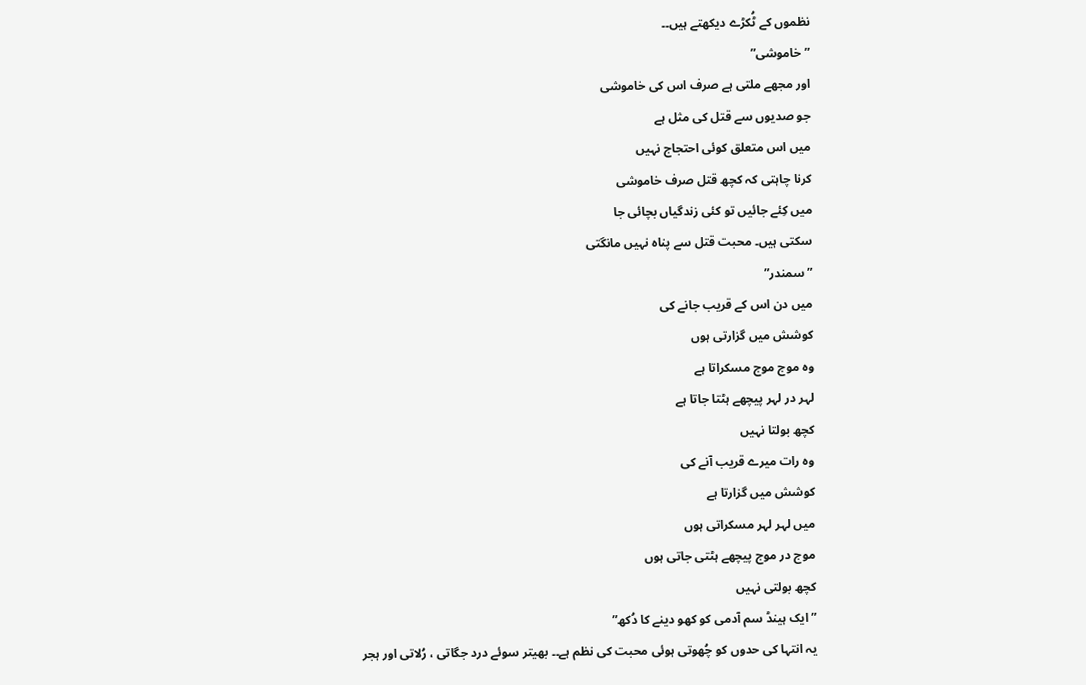نظموں کے ٹُکڑے دیکھتے ہیں۔۔
” خاموشی”
اور مجھے ملتی ہے صرف اس کی خاموشی
جو صدیوں سے قتل کی مثل ہے
میں اس متعلق کوئی احتجاج نہیں
کرنا چاہتی کہ کچھ قتل صرف خاموشی
میں کِئے جائیں تو کئی زندگیاں بچائی جا
سکتی ہیں۔ محبت قتل سے پناہ نہیں مانگتی
”سمندر”
میں دن اس کے قریب جانے کی
کوشش میں گزارتی ہوں
وہ موج موج مسکراتا ہے
لہر در لہر پیچھے ہٹتا جاتا ہے
کچھ بولتا نہیں
وہ رات میرے قریب آنے کی
کوشش میں گزارتا ہے
میں لہر لہر مسکراتی ہوں
موج در موج پیچھے ہٹتی جاتی ہوں
کچھ بولتی نہیں
”ایک ہینڈ سم آدمی کو کھو دینے کا دُکھ”
یہ انتہا کی حدوں کو چُھوتی ہوئی محبت کی نظم ہے۔۔ بھیتر سوئے درد جگاتی ، رُلاتی اور ہجر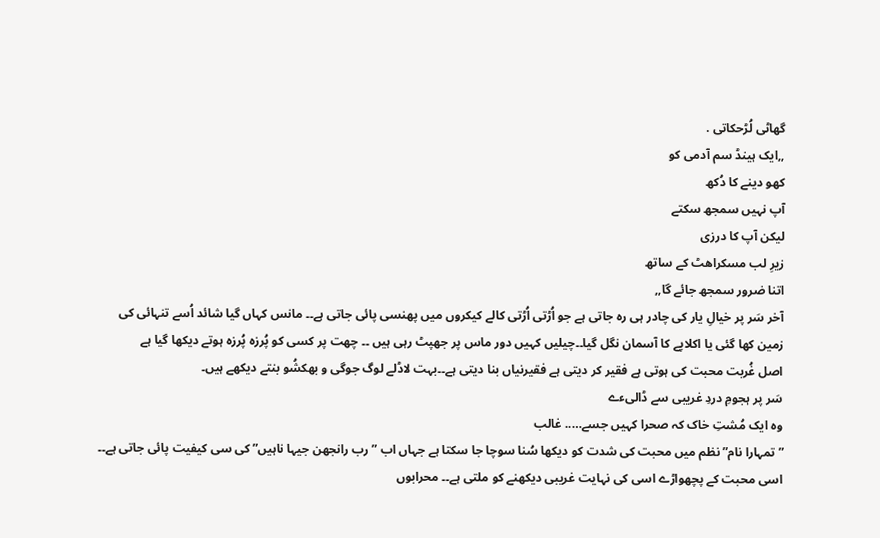گھاٹی لُڑحکاتی .
,,ایک ہینڈ سم آدمی کو
کھو دینے کا دُکھ
آپ نہیں سمجھ سکتے
لیکن آپ کا درزی
زیرِ لب مسکراھٹ کے ساتھ
اتنا ضرور سمجھ جائے گا,,
آخر سَر پر خیالِ یار کی چادر ہی رہ جاتی ہے جو اُڑتی اُڑتی کالے کیکروں میں پھنسی پائی جاتی ہے۔۔ مانس کہاں گیا شائد اُسے تنہائی کی زمین کھا گئی یا اکلاپے کا آسمان نگل گیا۔۔چیلیں کہیں دور ماس پر جھپٹ رہی ہیں ۔۔ چھت پر کسی کو پُرزہ پُرزہ ہوتے دیکھا گیا ہے
اصل غُربت محبت کی ہوتی ہے فقیر کر دیتی ہے فقیرنیاں بنا دیتی ہے۔۔بہت لاڈلے لوگ جوگی و بھکشُو بنتے دیکھے ہیں۔
سَر پر ہجومِ دردِ غریبی سے ڈالیءے
وہ ایک مُشتِ خاک کہ صحرا کہیں جسے….. غالب
” تمہارا نام” نظم میں محبت کی شدت کو دیکھا سُنا سوچا جا سکتا ہے جہاں اب ” رب رانجھن جیہا ناہیں” کی سی کیفیت پائی جاتی ہے۔۔ اسی محبت کے پچھواڑے اسی کی نہایت غریبی دیکھنے کو ملتی ہے۔۔ محرابوں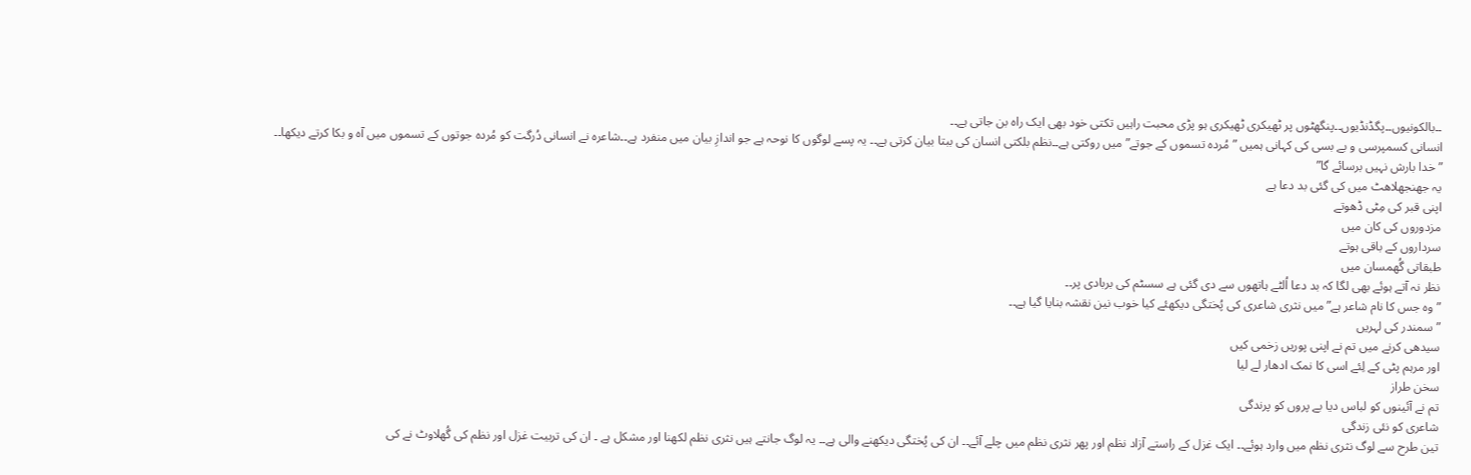۔۔بالکونیوں۔۔پگڈنڈیوں۔۔پنگھٹوں پر ٹھیکری ٹھیکری ہو پڑی محبت راہیں تکتی خود بھی ایک راہ بن جاتی ہے۔۔
انسانی کسمپرسی و بے بسی کی کہانی ہمیں ” مُردہ تسموں کے جوتے” میں روکتی ہے۔۔نظم بلکتی انسان کی ببتا بیان کرتی ہے۔۔ یہ پسے لوگوں کا نوحہ ہے جو اندازِ بیان میں منفرد ہے۔۔شاعرہ نے انسانی دُرگت کو مُردہ جوتوں کے تسموں میں آہ و بکا کرتے دیکھا۔۔
”خدا بارش نہیں برسائے گا”
یہ جھنجھلاھٹ میں کی گئی بد دعا ہے
اپنی قبر کی مِٹی ڈھوتے
مزدوروں کی کان میں
سرداروں کے باقی ہوتے
طبقاتی گُھمسان میں
نظر نہ آتے ہوئے بھی لگا کہ بد دعا اُلٹے ہاتھوں سے دی گئی ہے سسٹم کی بربادی پر۔۔
” وہ جس کا نام شاعر ہے” میں نثری شاعری کی پُختگی دیکھئے کیا خوب نین نقشہ بنایا گیا ہے۔۔
” سمندر کی لہریں
سیدھی کرنے میں تم نے اپنی پوریں زخمی کیں
اور مرہم پٹی کے لِئے اسی کا نمک ادھار لے لیا
سخن طراز
تم نے آئینوں کو لباس دیا بے پروں کو پرندگی
شاعری کو نئی زندگی
تین طرح سے لوگ نثری نظم میں وارد ہوئے۔۔ ایک غزل کے راستے آزاد نظم اور پھر نثری نظم میں چلے آئے۔۔ ان کی پُختگی دیکھنے والی ہے۔۔ یہ لوگ جانتے ہیں نثری نظم لکھنا اور مشکل ہے ۔ ان کی تربیت غزل اور نظم کی گُھلاوٹ نے کی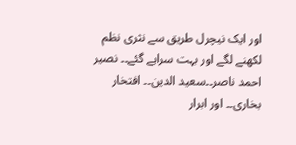اور ایک نیچرل طریق سے نثری نظم لکھنے لگے اور بہت سراہے گئے۔۔ نصیر احمد ناصر۔۔سعید الدین۔۔ افتخار بخاری۔۔ اور ابرار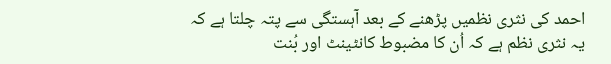احمد کی نثری نظمیں پڑھنے کے بعد آہستگی سے پتہ چلتا ہے کہ یہ نثری نظم ہے کہ اُن کا مضبوط کانٹینٹ اور بُنت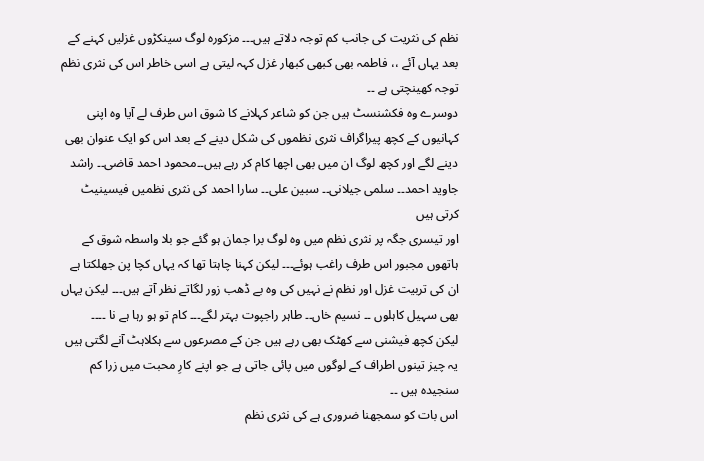نظم کی نثریت کی جانب کم توجہ دلاتے ہیں۔۔۔ مزکورہ لوگ سینکڑوں غزلیں کہنے کے بعد یہاں آئے ،، فاطمہ بھی کبھی کبھار غزل کہہ لیتی ہے اسی خاطر اس کی نثری نظم توجہ کھینچتی ہے ۔۔
دوسرے وہ فکشنسٹ ہیں جن کو شاعر کہلانے کا شوق اس طرف لے آیا وہ اپنی کہانیوں کے کچھ پیراگراف نثری نظموں کی شکل دینے کے بعد اس کو ایک عنوان بھی دینے لگے اور کچھ لوگ ان میں بھی اچھا کام کر رہے ہیں۔۔محمود احمد قاضی۔۔ راشد جاوید احمد۔۔ سلمی جیلانی۔۔ سبین علی۔۔ سارا احمد کی نثری نظمیں فیسینیٹ کرتی ہیں
اور تیسری جگہ پر نثری نظم میں وہ لوگ برا جمان ہو گئے جو بلا واسطہ شوق کے ہاتھوں مجبور اس طرف راغب ہوئے۔۔۔ لیکن کہنا چاہتا تھا کہ یہاں کچا پن جھلکتا ہے ان کی تربیت غزل اور نظم نے نہیں کی وہ بے ڈھب زور لگاتے نظر آتے ہیں۔۔۔ لیکن یہاں بھی سہیل کاہلوں ۔۔ نسیم خاں۔۔ طاہر راجپوت بہتر لگے۔۔۔ کام تو ہو رہا ہے نا ۔۔۔۔
لیکن کچھ فیشنی سے کھٹک بھی رہے ہیں جن کے مصرعوں سے ہکلاہٹ آنے لگتی ہیں یہ چیز تینوں اطراف کے لوگوں میں پائی جاتی ہے جو اپنے کارِ محبت میں زرا کم سنجیدہ ہیں ۔۔
اس بات کو سمجھنا ضروری ہے کی نثری نظم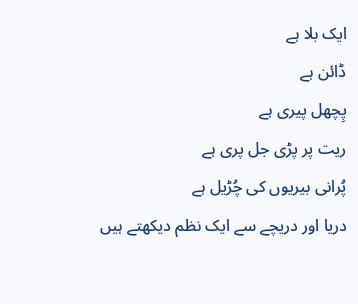ایک بلا ہے
ڈائن ہے
پِچھل پیری ہے
ریت پر پڑی جل پری ہے
پُرانی بیریوں کی چُڑیل ہے
دریا اور دریچے سے ایک نظم دیکھتے ہیں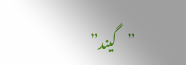”گیند”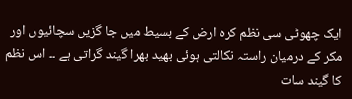ایک چھوٹی سی نظم کرہ ارض کے بسیط میں جا گزیں سچائیوں اور مکر کے درمیان راستہ نکالتی ہوئی بھید بھرا گیند گراتی ہے ۔۔ اس نظم کا گیند سات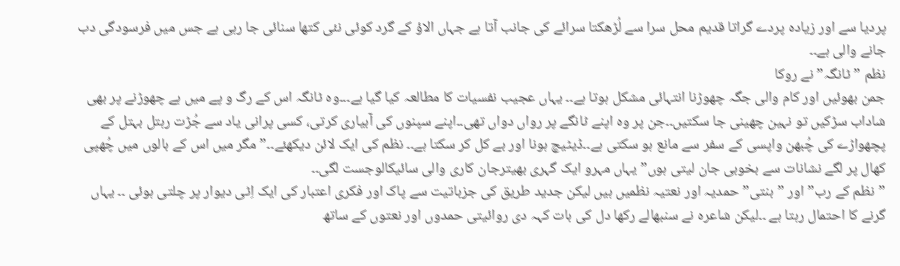پردیا سے اور زیادہ پردے گراتا قدیم محل سرا سے لُڑھکتا سرائے کی جانب آتا ہے جہاں الاؤ کے گرد کوئی نئی کتھا سنائی جا رہی ہے جس میں فرسودگی دب جانے والی ہے۔۔
نظم ” ٹانگہ” نے روکا
جمن بھوئیں اور کام والی جگہ چھوڑنا انتہائی مشکل ہوتا ہے۔۔ یہاں عجیب نفسیات کا مطالعہ کیا گیا ہے۔۔۔وہ ٹانگہ اس کے رگ و پے میں ہے چھوڑنے پر بھی شاداب سڑکیں تو نہین چھینی جا سکتیں۔۔جن پر وہ اپنے ٹانگے پر رواں دواں تھی۔۔اپنے سپنوں کی آبیاری کرتی، کسی پرانی یاد سے جُڑت رہتل بہتل کے پچھواڑے کی چُبھن واپسی کے سفر سے مانع ہو سکتی ہے۔۔ڈیٹیچ ہونا اور بے کل کر سکتا ہے۔۔ نظم کی ایک لائن دیکھئے۔۔” مگر میں اس کے بالوں میں چُھپی کھال پر لگے نشانات سے بخوبی جان لیتی ہوں” یہاں مہرو ایک گہری بھیترجان کاری والی سائیکالوجست لگی۔۔
”نظم کے رب” اور ”بنتی” حمدیہ اور نعتیہ نظمیں ہیں لیکن جدید طریق کی جزباتیت سے پاک اور فکری اعتبار کی ایک اِٹی دیوار پر چلتی ہوئی ۔۔ یہاں گرنے کا احتمال رہتا ہے ۔۔لیکن شاعرہ نے سنبھالے رکھا دل کی بات کہہ دی روائیتی حمدوں اور نعتوں کے ساتھ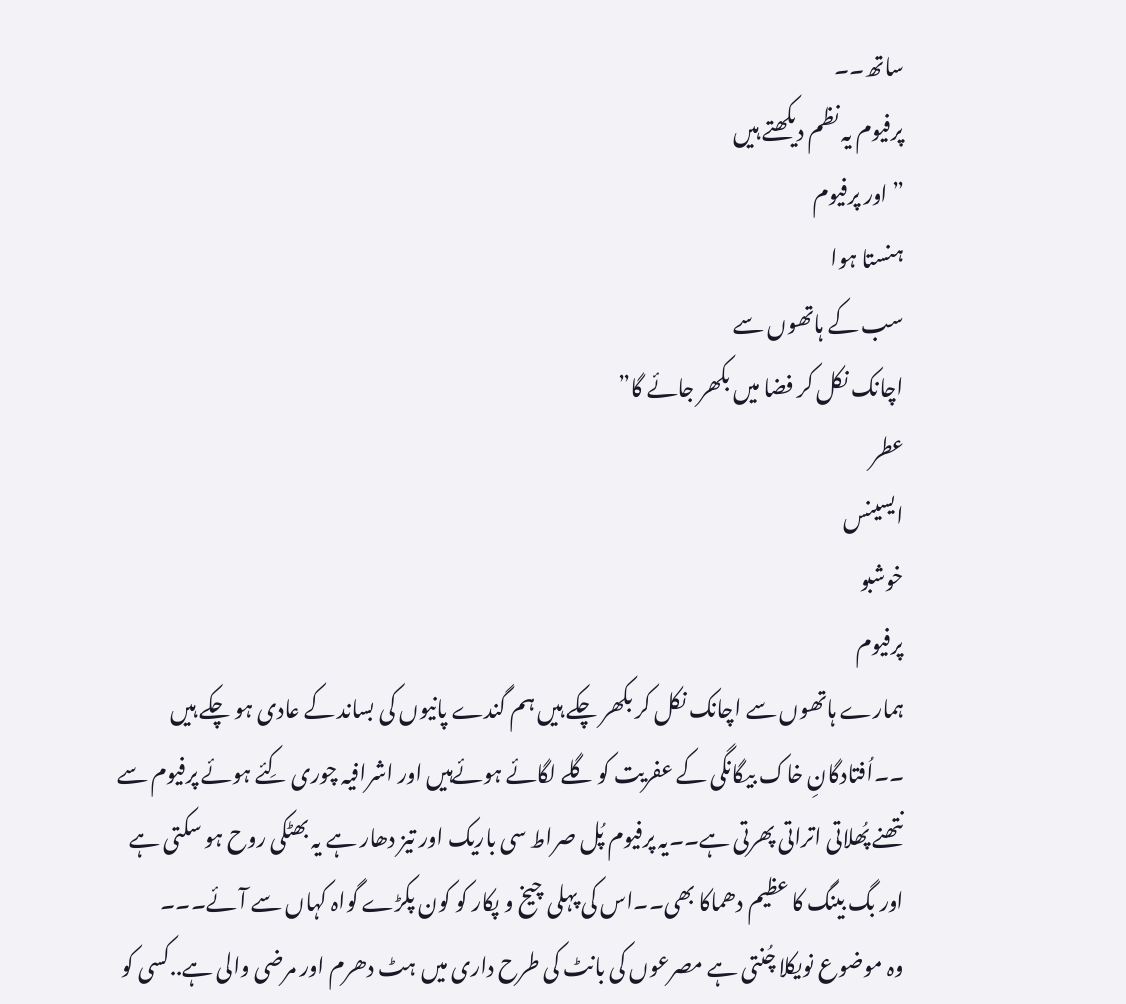ساتھ۔۔
پرفیوم یہ نظم دیکھتے ہیں
”اور پرفیوم
ہنستا ہوا
سب کے ہاتھوں سے
اچانک نکل کر فضا میں بکھر جائے گا”
عطر
ایسینس
خوشبو
پرفیوم
ہمارے ہاتھوں سے اچانک نکل کر بکھر چکے ہیں ہم گندے پانیوں کی بساند کے عادی ہو چکے ہیں ۔۔اُفتادگانِ خاک بیگانگی کے عفریت کو گلے لگائے ہوئےہیں اور اشرافیہ چوری کِئے ہوئے پرفیوم سے نتھنے پُھلاتی اتراتی پھرتی ہے۔۔یہ پرفیوم پُل صراط سی باریک اور تیز دھار ہے یہ بھٹکی روح ہو سکتی ہے اور بگ بینگ کا عظیم دھماکا بھی۔۔اس کی پہلی چیخ و پکار کو کون پکڑے گواہ کہاں سے آئے۔۔۔
وہ موضوع نویکلا چُنتی ہے مصرعوں کی بانٹ کی طرح داری میں ہٹ دھرم اور مرضی والی ہے..کسی کو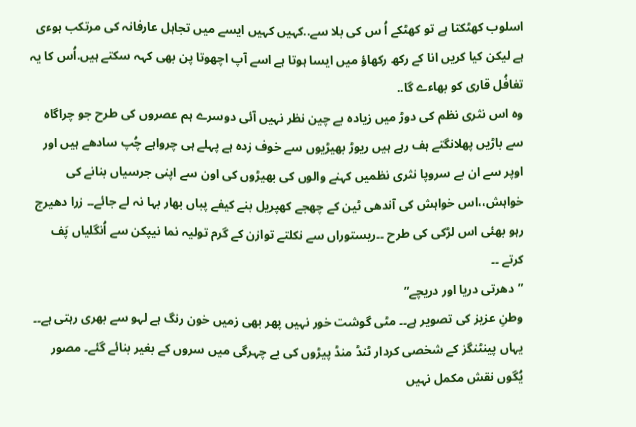اسلوب کھٹکتا ہے تو کھٹکے اُ س کی بلا سے..کہیں کہیں ایسے میں تجاہل عارفانہ کی مرتکب ہوءی ہے لیکن کیا کریں انا کے رکھ رکھاؤ میں ایسا ہوتا ہے اسے آپ اچھوتا پن بھی کہہ سکتے ہیں.اُس کا یہ تغافُل قاری کو بھاءے گا..
وہ اس نثری نظم کی دوڑ میں زیادہ بے چین نظر نہیں آئی دوسرے ہم عصروں کی طرح جو چراگاہ سے باڑیں پھلانگتے ہف رہے ہیں ریوڑ بھیڑیوں سے خوف زدہ ہے پہلے ہی چرواہے چُپ سادھے ہیں اور اوپر سے ان بے سروپا نثری نظمیں کہنے والوں کی بھیڑوں کی اون سے اپنی جرسیاں بنانے کی خواہش،،اس خواہش کی آندھی ٹین کے چھجے کھپریل بنے کیفے پباں بھار بہا نہ لے جائے۔۔ زرا دھیرج رہو بھئی اس لڑکی کی طرح ۔۔ریستوراں سے نکلتے توازن کے گرم تولیہ نما نیپکن سے اُنگلیاں پَف کرتے ۔۔
”دھرتی دریا اور دریچے”
وطنِ عزیز کی تصویر ہے۔۔ مٹی گوشت خور نہیں پھر بھی زمیں خون رنگ ہے لہو سے بھری رہتی ہے۔۔ یہاں پینٹنگز کے شخصی کردار ٹنڈ منڈ پیڑوں کی بے چہرگی میں سروں کے بغیر بنائے گئے۔ مصور یُگوں نقش مکمل نہیں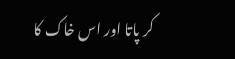کر پاتا اور اس خاک کا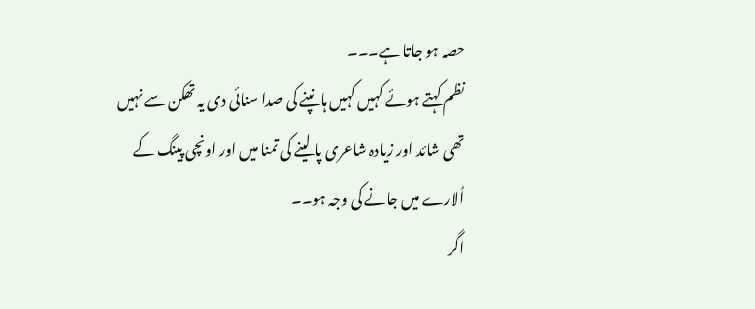حصہ ہو جاتا ہے۔۔۔
نظم کہتے ہوئے کہیں کہیں ہانپنے کی صدا سنائی دی یہ تھکن سے نہیں تھی شائد اور زیادہ شاعری پا لینے کی تمنا میں اور اونچی پینگ کے اُلارے میں جانے کی وجہ ہو۔۔
اگر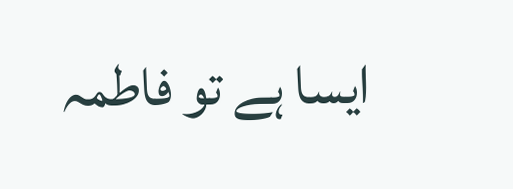ایسا ہے تو فاطمہ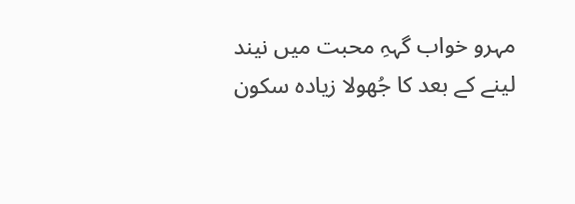مہرو خواب گہہِ محبت میں نیند لینے کے بعد کا جُھولا زیادہ سکون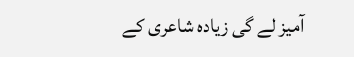آمیز لے گی زیادہ شاعری کے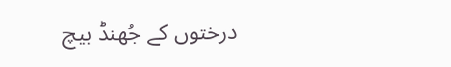درختوں کے جُھنڈ بیچ